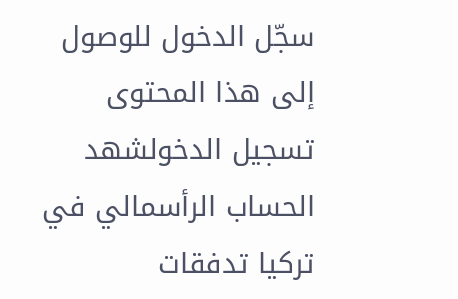سجّل الدخول للوصول إلى هذا المحتوى
تسجيل الدخولشهد الحساب الرأسمالي في تركيا تدفقات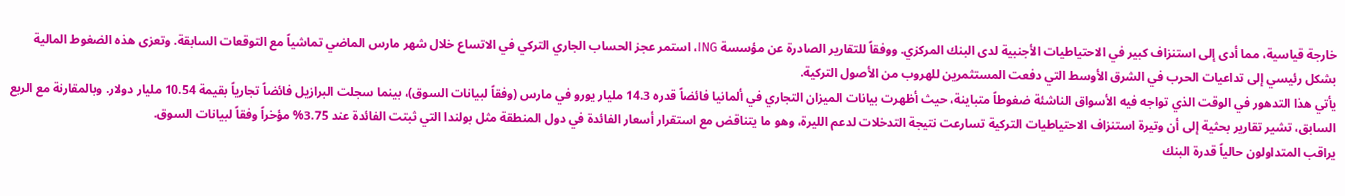خارجة قياسية، مما أدى إلى استنزاف كبير في الاحتياطيات الأجنبية لدى البنك المركزي. ووفقاً للتقارير الصادرة عن مؤسسة ING، استمر عجز الحساب الجاري التركي في الاتساع خلال شهر مارس الماضي تماشياً مع التوقعات السابقة. وتعزى هذه الضغوط المالية بشكل رئيسي إلى تداعيات الحرب في الشرق الأوسط التي دفعت المستثمرين للهروب من الأصول التركية.
يأتي هذا التدهور في الوقت الذي تواجه فيه الأسواق الناشئة ضغوطاً متباينة، حيث أظهرت بيانات الميزان التجاري في ألمانيا فائضاً قدره 14.3 مليار يورو في مارس (وفقاً لبيانات السوق)، بينما سجلت البرازيل فائضاً تجارياً بقيمة 10.54 مليار دولار. وبالمقارنة مع الربع السابق، تشير تقارير بحثية إلى أن وتيرة استنزاف الاحتياطيات التركية تسارعت نتيجة التدخلات لدعم الليرة، وهو ما يتناقض مع استقرار أسعار الفائدة في دول المنطقة مثل بولندا التي ثبتت الفائدة عند 3.75% مؤخراً وفقاً لبيانات السوق.
يراقب المتداولون حالياً قدرة البنك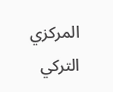المركزي التركي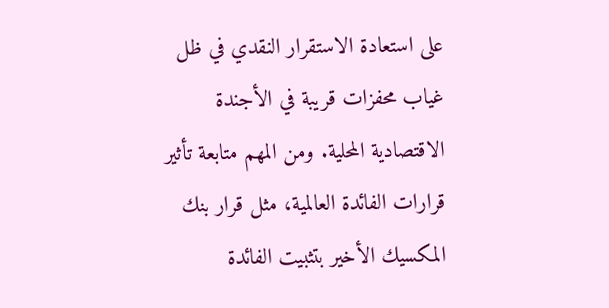على استعادة الاستقرار النقدي في ظل غياب محفزات قريبة في الأجندة الاقتصادية المحلية. ومن المهم متابعة تأثير قرارات الفائدة العالمية، مثل قرار بنك المكسيك الأخير بتثبيت الفائدة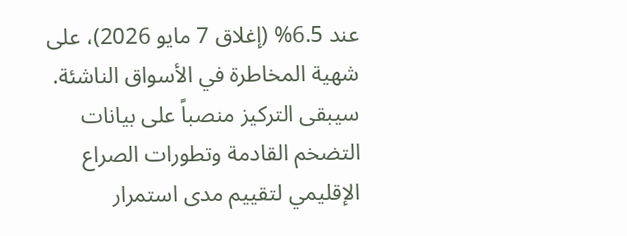عند 6.5% (إغلاق 7 مايو 2026)، على شهية المخاطرة في الأسواق الناشئة. سيبقى التركيز منصباً على بيانات التضخم القادمة وتطورات الصراع الإقليمي لتقييم مدى استمرار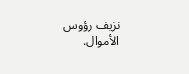نزيف رؤوس الأموال.